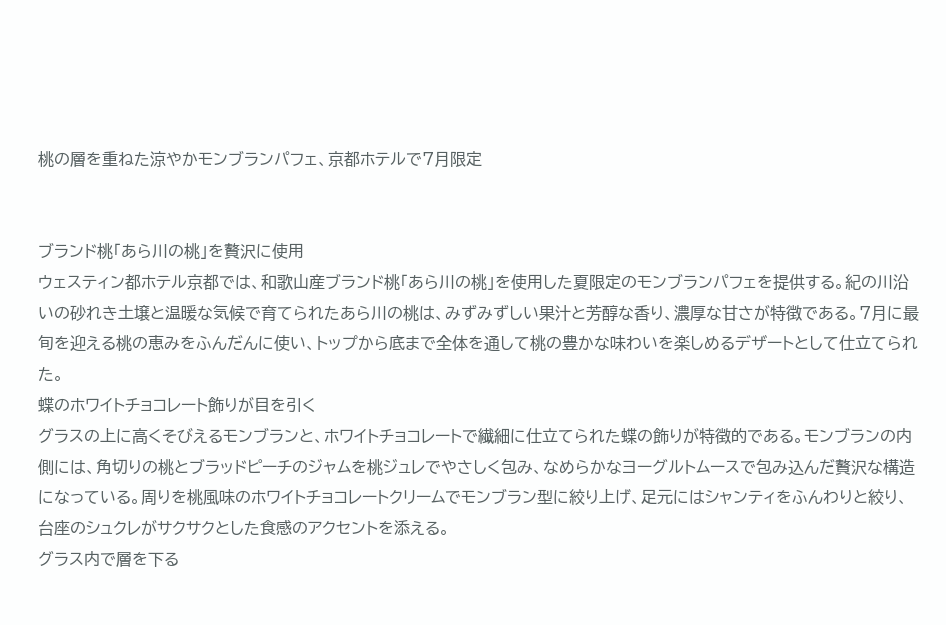桃の層を重ねた涼やかモンブランパフェ、京都ホテルで7月限定


ブランド桃「あら川の桃」を贅沢に使用
ウェスティン都ホテル京都では、和歌山産ブランド桃「あら川の桃」を使用した夏限定のモンブランパフェを提供する。紀の川沿いの砂れき土壌と温暖な気候で育てられたあら川の桃は、みずみずしい果汁と芳醇な香り、濃厚な甘さが特徴である。7月に最旬を迎える桃の恵みをふんだんに使い、トップから底まで全体を通して桃の豊かな味わいを楽しめるデザートとして仕立てられた。
蝶のホワイトチョコレート飾りが目を引く
グラスの上に高くそびえるモンブランと、ホワイトチョコレートで繊細に仕立てられた蝶の飾りが特徴的である。モンブランの内側には、角切りの桃とブラッドピーチのジャムを桃ジュレでやさしく包み、なめらかなヨーグルトムースで包み込んだ贅沢な構造になっている。周りを桃風味のホワイトチョコレートクリームでモンブラン型に絞り上げ、足元にはシャンティをふんわりと絞り、台座のシュクレがサクサクとした食感のアクセントを添える。
グラス内で層を下る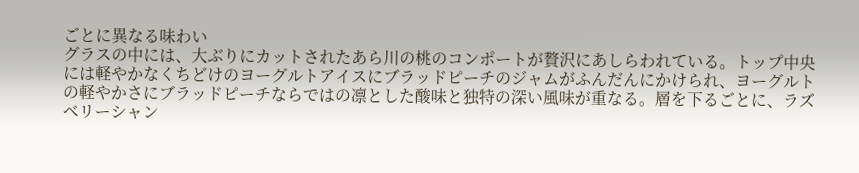ごとに異なる味わい
グラスの中には、大ぶりにカットされたあら川の桃のコンポートが贅沢にあしらわれている。トップ中央には軽やかなくちどけのヨーグルトアイスにブラッドピーチのジャムがふんだんにかけられ、ヨーグルトの軽やかさにブラッドピーチならではの凛とした酸味と独特の深い風味が重なる。層を下るごとに、ラズベリーシャン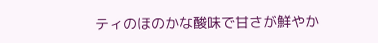ティのほのかな酸味で甘さが鮮やか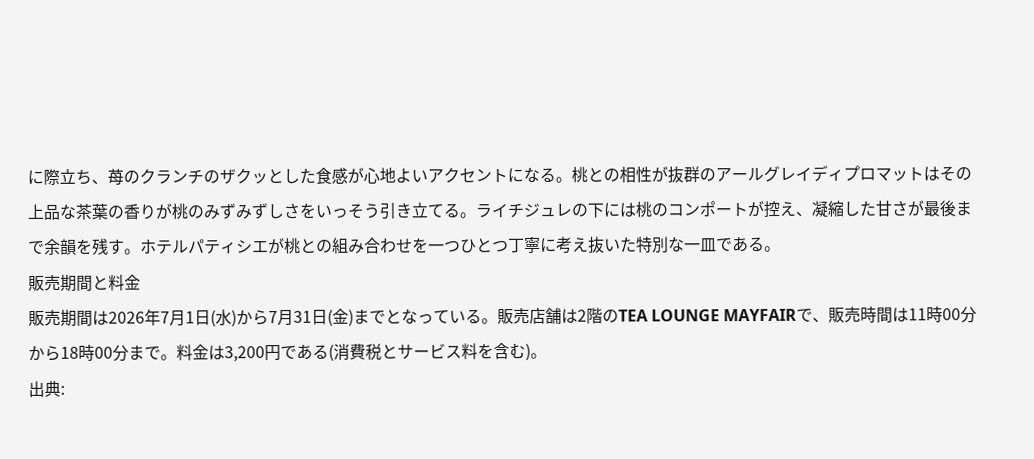に際立ち、苺のクランチのザクッとした食感が心地よいアクセントになる。桃との相性が抜群のアールグレイディプロマットはその上品な茶葉の香りが桃のみずみずしさをいっそう引き立てる。ライチジュレの下には桃のコンポートが控え、凝縮した甘さが最後まで余韻を残す。ホテルパティシエが桃との組み合わせを一つひとつ丁寧に考え抜いた特別な一皿である。
販売期間と料金
販売期間は2026年7月1日(水)から7月31日(金)までとなっている。販売店舗は2階のTEA LOUNGE MAYFAIRで、販売時間は11時00分から18時00分まで。料金は3,200円である(消費税とサービス料を含む)。
出典: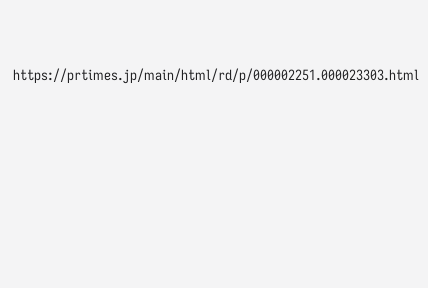https://prtimes.jp/main/html/rd/p/000002251.000023303.html